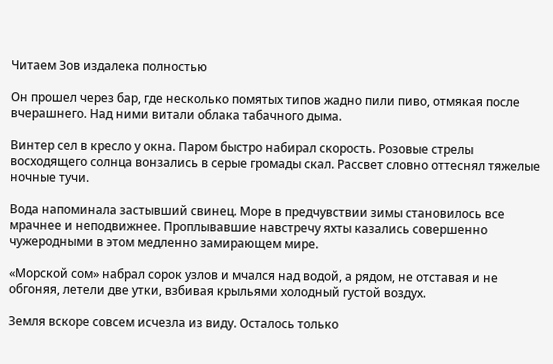Читаем Зов издалека полностью

Он прошел через бар, где несколько помятых типов жадно пили пиво, отмякая после вчерашнего. Над ними витали облака табачного дыма.

Винтер сел в кресло у окна. Паром быстро набирал скорость. Розовые стрелы восходящего солнца вонзались в серые громады скал. Рассвет словно оттеснял тяжелые ночные тучи.

Вода напоминала застывший свинец. Море в предчувствии зимы становилось все мрачнее и неподвижнее. Проплывавшие навстречу яхты казались совершенно чужеродными в этом медленно замирающем мире.

«Морской сом» набрал сорок узлов и мчался над водой, а рядом, не отставая и не обгоняя, летели две утки, взбивая крыльями холодный густой воздух.

Земля вскоре совсем исчезла из виду. Осталось только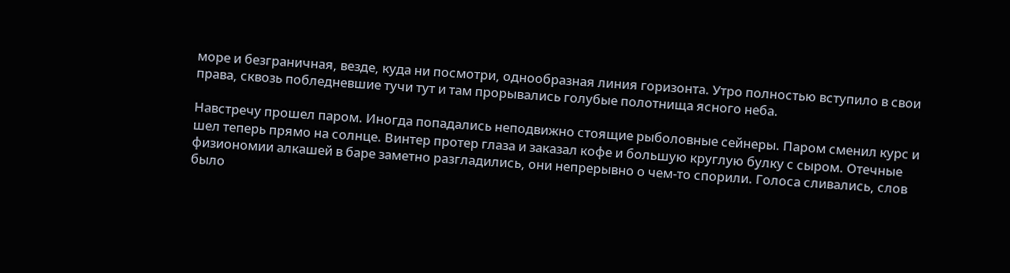море и безграничная, везде, куда ни посмотри, однообразная линия горизонта. Утро полностью вступило в свои права, сквозь побледневшие тучи тут и там прорывались голубые полотнища ясного неба.

Навстречу прошел паром. Иногда попадались неподвижно стоящие рыболовные сейнеры. Паром сменил курс и шел теперь прямо на солнце. Винтер протер глаза и заказал кофе и большую круглую булку с сыром. Отечные физиономии алкашей в баре заметно разгладились, они непрерывно о чем-то спорили. Голоса сливались, слов было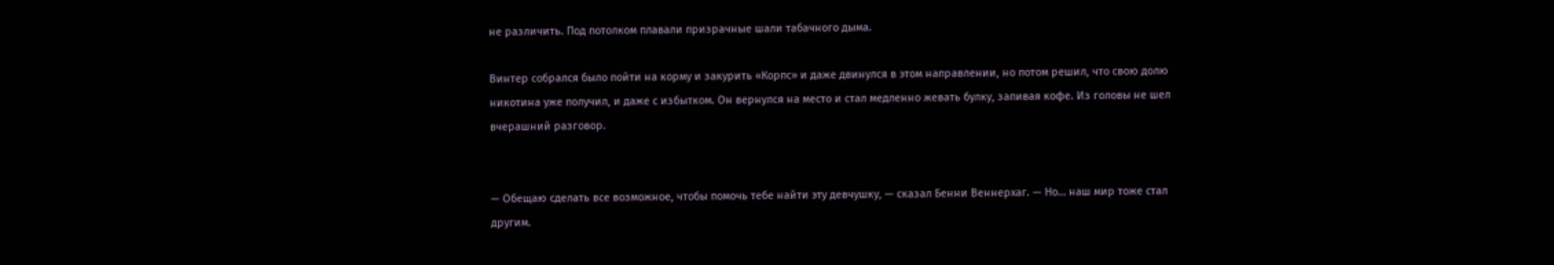не различить. Под потолком плавали призрачные шали табачного дыма.

Винтер собрался было пойти на корму и закурить «Корпс» и даже двинулся в этом направлении, но потом решил, что свою долю никотина уже получил, и даже с избытком. Он вернулся на место и стал медленно жевать булку, запивая кофе. Из головы не шел вчерашний разговор.


— Обещаю сделать все возможное, чтобы помочь тебе найти эту девчушку, — сказал Бенни Веннерхаг. — Но… наш мир тоже стал другим.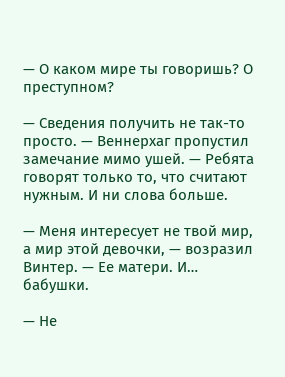— О каком мире ты говоришь? О преступном?

— Сведения получить не так-то просто. — Веннерхаг пропустил замечание мимо ушей. — Ребята говорят только то, что считают нужным. И ни слова больше.

— Меня интересует не твой мир, а мир этой девочки, — возразил Винтер. — Ее матери. И… бабушки.

— Не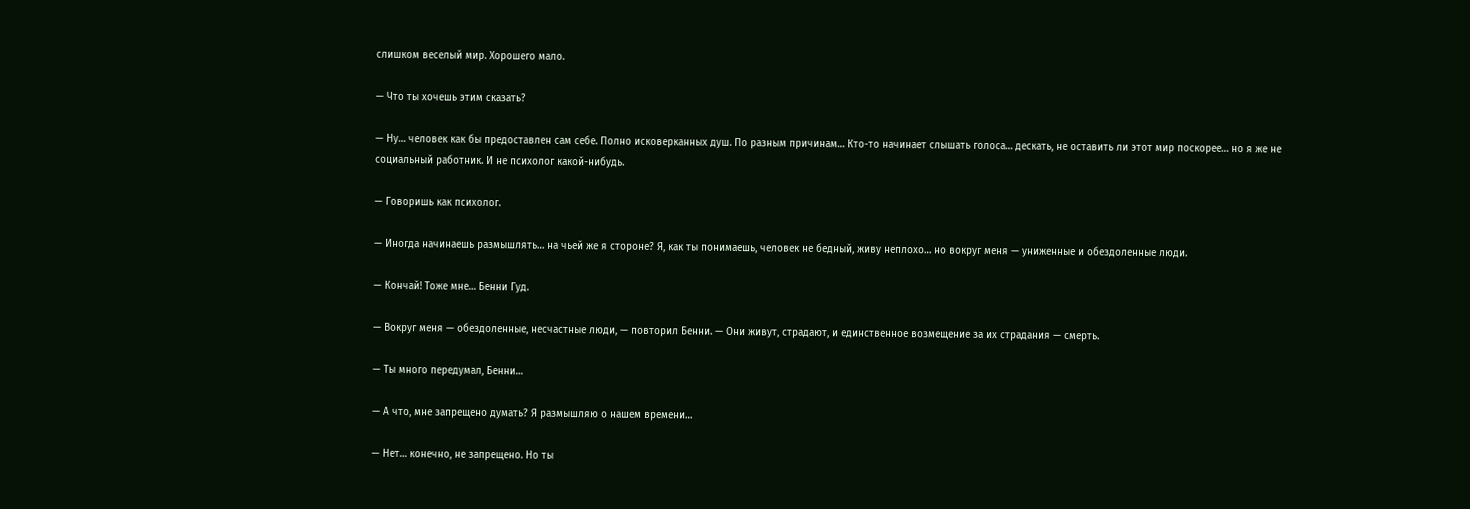слишком веселый мир. Хорошего мало.

— Что ты хочешь этим сказать?

— Ну… человек как бы предоставлен сам себе. Полно исковерканных душ. По разным причинам… Кто-то начинает слышать голоса… дескать, не оставить ли этот мир поскорее… но я же не социальный работник. И не психолог какой-нибудь.

— Говоришь как психолог.

— Иногда начинаешь размышлять… на чьей же я стороне? Я, как ты понимаешь, человек не бедный, живу неплохо… но вокруг меня — униженные и обездоленные люди.

— Кончай! Тоже мне… Бенни Гуд.

— Вокруг меня — обездоленные, несчастные люди, — повторил Бенни. — Они живут, страдают, и единственное возмещение за их страдания — смерть.

— Ты много передумал, Бенни…

— А что, мне запрещено думать? Я размышляю о нашем времени…

— Нет… конечно, не запрещено. Но ты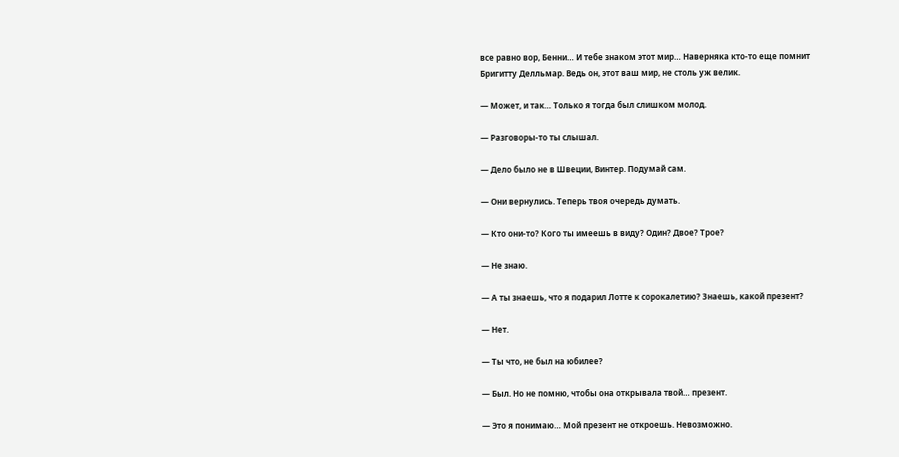все равно вор, Бенни… И тебе знаком этот мир… Наверняка кто-то еще помнит Бригитту Делльмар. Ведь он, этот ваш мир, не столь уж велик.

— Может, и так… Только я тогда был слишком молод.

— Разговоры-то ты слышал.

— Дело было не в Швеции, Винтер. Подумай сам.

— Они вернулись. Теперь твоя очередь думать.

— Кто они-то? Кого ты имеешь в виду? Один? Двое? Трое?

— Не знаю.

— А ты знаешь, что я подарил Лотте к сорокалетию? Знаешь, какой презент?

— Нет.

— Ты что, не был на юбилее?

— Был. Но не помню, чтобы она открывала твой… презент.

— Это я понимаю… Мой презент не откроешь. Невозможно.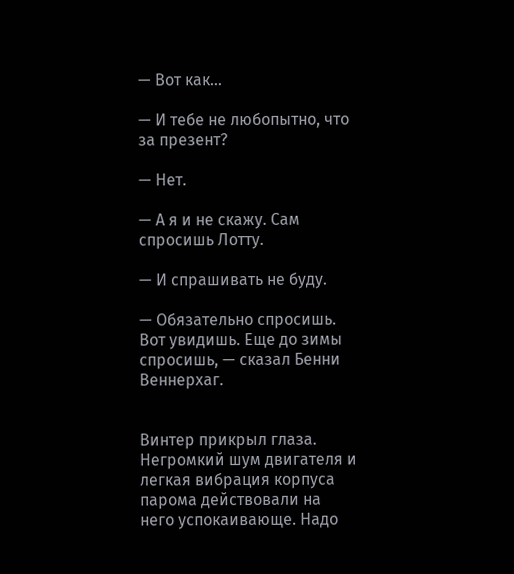— Вот как…

— И тебе не любопытно, что за презент?

— Нет.

— А я и не скажу. Сам спросишь Лотту.

— И спрашивать не буду.

— Обязательно спросишь. Вот увидишь. Еще до зимы спросишь, — сказал Бенни Веннерхаг.


Винтер прикрыл глаза. Негромкий шум двигателя и легкая вибрация корпуса парома действовали на него успокаивающе. Надо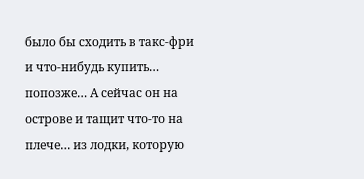было бы сходить в такс-фри и что-нибудь купить… попозже… А сейчас он на острове и тащит что-то на плече… из лодки, которую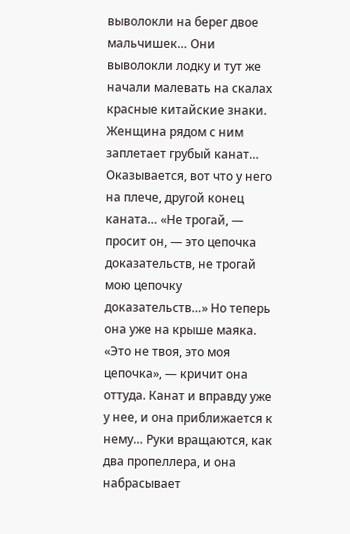выволокли на берег двое мальчишек… Они выволокли лодку и тут же начали малевать на скалах красные китайские знаки. Женщина рядом с ним заплетает грубый канат… Оказывается, вот что у него на плече, другой конец каната… «Не трогай, — просит он, — это цепочка доказательств, не трогай мою цепочку доказательств…» Но теперь она уже на крыше маяка. «Это не твоя, это моя цепочка», — кричит она оттуда. Канат и вправду уже у нее, и она приближается к нему… Руки вращаются, как два пропеллера, и она набрасывает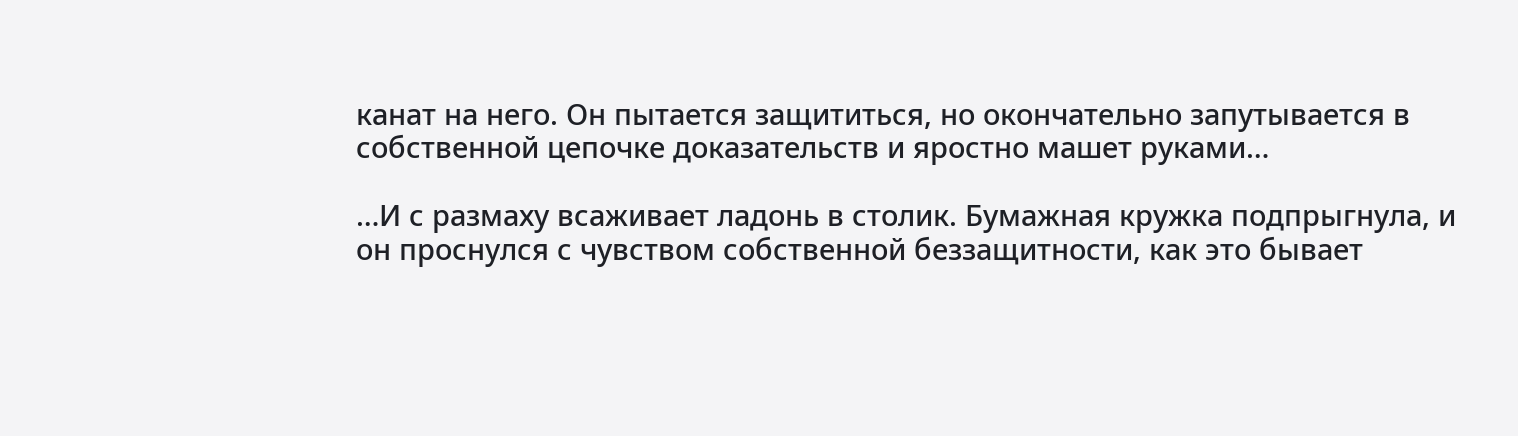канат на него. Он пытается защититься, но окончательно запутывается в собственной цепочке доказательств и яростно машет руками…

…И с размаху всаживает ладонь в столик. Бумажная кружка подпрыгнула, и он проснулся с чувством собственной беззащитности, как это бывает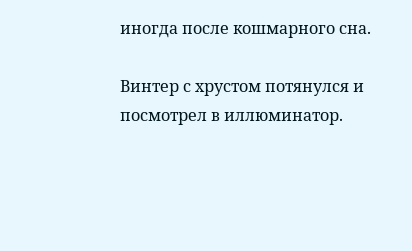иногда после кошмарного сна.

Винтер с хрустом потянулся и посмотрел в иллюминатор.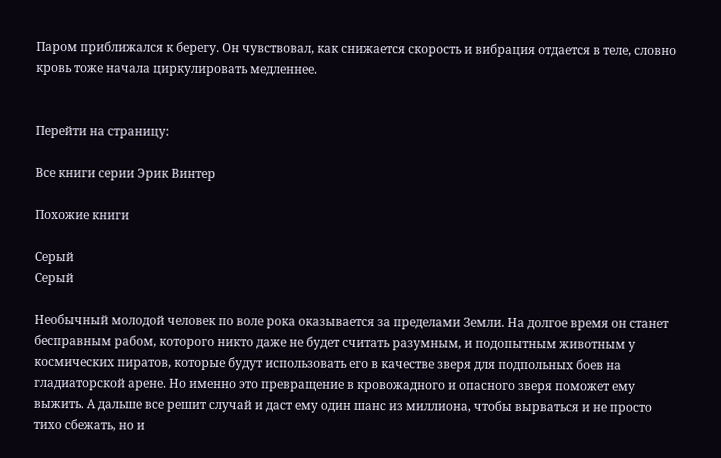Паром приближался к берегу. Он чувствовал, как снижается скорость и вибрация отдается в теле, словно кровь тоже начала циркулировать медленнее.


Перейти на страницу:

Все книги серии Эрик Винтер

Похожие книги

Серый
Серый

Необычный молодой человек по воле рока оказывается за пределами Земли. На долгое время он станет бесправным рабом, которого никто даже не будет считать разумным, и подопытным животным у космических пиратов, которые будут использовать его в качестве зверя для подпольных боев на гладиаторской арене. Но именно это превращение в кровожадного и опасного зверя поможет ему выжить. А дальше все решит случай и даст ему один шанс из миллиона, чтобы вырваться и не просто тихо сбежать, но и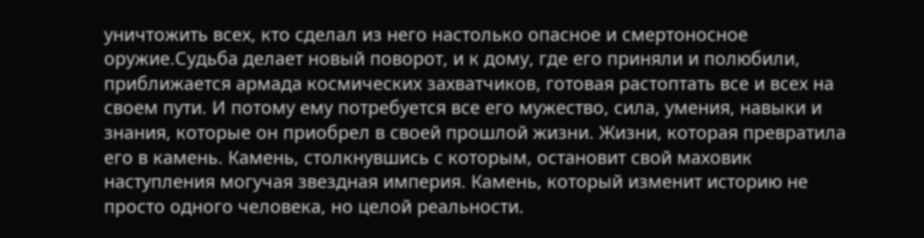уничтожить всех, кто сделал из него настолько опасное и смертоносное оружие.Судьба делает новый поворот, и к дому, где его приняли и полюбили, приближается армада космических захватчиков, готовая растоптать все и всех на своем пути. И потому ему потребуется все его мужество, сила, умения, навыки и знания, которые он приобрел в своей прошлой жизни. Жизни, которая превратила его в камень. Камень, столкнувшись с которым, остановит свой маховик наступления могучая звездная империя. Камень, который изменит историю не просто одного человека, но целой реальности.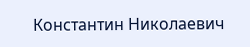Константин Николаевич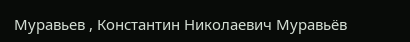Муравьев , Константин Николаевич Муравьёв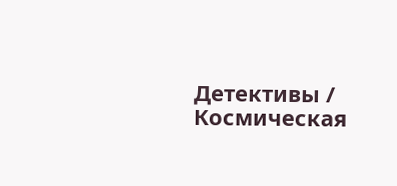Детективы / Космическая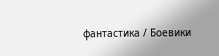фантастика / Боевики